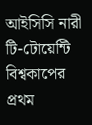আইসিসি নারী টি-টোয়েন্টি বিশ্বকাপের প্রথম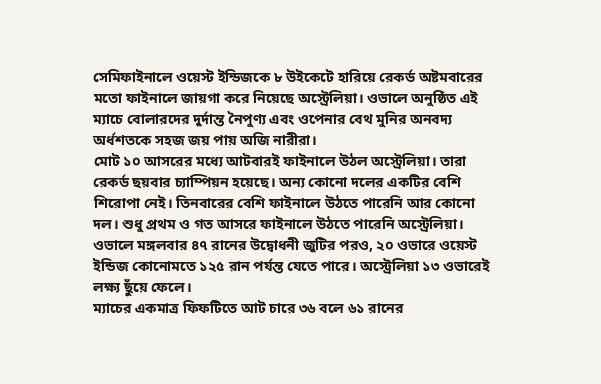সেমিফাইনালে ওয়েস্ট ইন্ডিজকে ৮ উইকেটে হারিয়ে রেকর্ড অষ্টমবারের মতো ফাইনালে জায়গা করে নিয়েছে অস্ট্রেলিয়া। ওভালে অনুষ্ঠিত এই ম্যাচে বোলারদের দুর্দান্ত নৈপুণ্য এবং ওপেনার বেথ মুনির অনবদ্য অর্ধশতকে সহজ জয় পায় অজি নারীরা।
মোট ১০ আসরের মধ্যে আটবারই ফাইনালে উঠল অস্ট্রেলিয়া। তারা রেকর্ড ছয়বার চ্যাম্পিয়ন হয়েছে। অন্য কোনো দলের একটির বেশি শিরোপা নেই। তিনবারের বেশি ফাইনালে উঠতে পারেনি আর কোনো দল। শুধু প্রথম ও গত আসরে ফাইনালে উঠতে পারেনি অস্ট্রেলিয়া।
ওভালে মঙ্গলবার ৪৭ রানের উদ্বোধনী জুটির পরও, ২০ ওভারে ওয়েস্ট ইন্ডিজ কোনোমতে ১২৫ রান পর্যন্ত যেতে পারে। অস্ট্রেলিয়া ১৩ ওভারেই লক্ষ্য ছুঁয়ে ফেলে।
ম্যাচের একমাত্র ফিফটিতে আট চারে ৩৬ বলে ৬১ রানের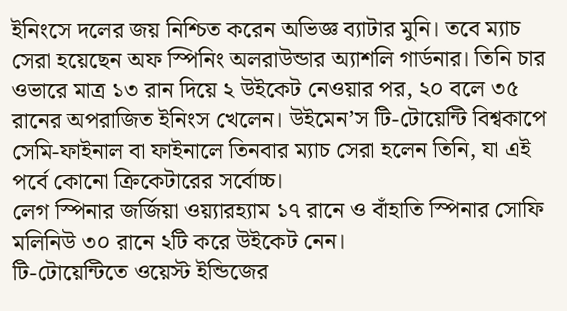ইনিংসে দলের জয় নিশ্চিত করেন অভিজ্ঞ ব্যাটার মুনি। তবে ম্যাচ সেরা হয়েছেন অফ স্পিনিং অলরাউন্ডার অ্যাশলি গার্ডনার। তিনি চার ওভারে মাত্র ১৩ রান দিয়ে ২ উইকেট নেওয়ার পর, ২০ বলে ৩৫ রানের অপরাজিত ইনিংস খেলেন। উইমেন’স টি-টোয়েন্টি বিশ্বকাপে সেমি-ফাইনাল বা ফাইনালে তিনবার ম্যাচ সেরা হলেন তিনি, যা এই পর্বে কোনো ক্রিকেটারের সর্বোচ্চ।
লেগ স্পিনার জর্জিয়া ওয়্যারহ্যাম ১৭ রানে ও বাঁহাতি স্পিনার সোফি মলিনিউ ৩০ রানে ২টি করে উইকেট নেন।
টি-টোয়েন্টিতে ওয়েস্ট ইন্ডিজের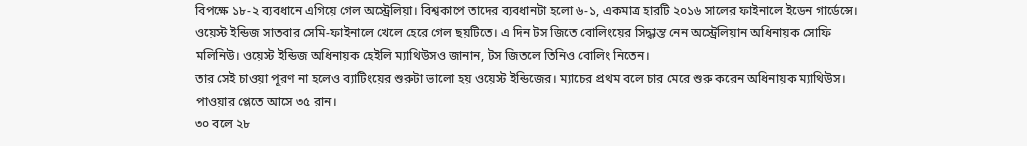বিপক্ষে ১৮-২ ব্যবধানে এগিয়ে গেল অস্ট্রেলিয়া। বিশ্বকাপে তাদের ব্যবধানটা হলো ৬-১, একমাত্র হারটি ২০১৬ সালের ফাইনালে ইডেন গার্ডেন্সে।
ওয়েস্ট ইন্ডিজ সাতবার সেমি-ফাইনালে খেলে হেরে গেল ছয়টিতে। এ দিন টস জিতে বোলিংয়ের সিদ্ধান্ত নেন অস্ট্রেলিয়ান অধিনায়ক সোফি মলিনিউ। ওয়েস্ট ইন্ডিজ অধিনায়ক হেইলি ম্যাথিউসও জানান, টস জিতলে তিনিও বোলিং নিতেন।
তার সেই চাওয়া পূরণ না হলেও ব্যাটিংয়ের শুরুটা ভালো হয় ওয়েস্ট ইন্ডিজের। ম্যাচের প্রথম বলে চার মেরে শুরু করেন অধিনায়ক ম্যাথিউস। পাওয়ার প্লেতে আসে ৩৫ রান।
৩০ বলে ২৮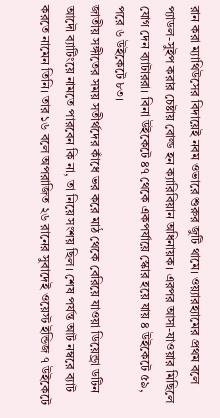রান করা ম্যাথিউসের বিদায়েই নবম ওভারে শুরুর জুটি থামে। ওয়্যারহ্যামের প্রথম বলে প্যাডল-সুইপ করার চেষ্টায় বোল্ড হন ক্যারিবিয়ান অধিনায়ক। এরপর আসা-যাওয়ার মিছিলে যোগ দেন ব্যাটাররা। বিনা উইকেটে ৪৭ থেকে একপর্যায়ে স্কোর হয়ে যায় ৪ উইকেটে ৫৯, পরে ৬ উইকেটে ৮৩।
জাতীয় সঙ্গীতের সময় সতীর্থদের কাঁধে ভর করে মাঠ থেকে বেরিয়ে যাওয়া ডিয়েন্ড্রা ডটিন আদৌ ব্যাটিংয়ে নামতে পারবেন কি না, তা নিয়ে সংশয় ছিল। শেষ পর্যন্ত আট নম্বরে ব্যাট করতে নামেন তিনি। তার ১৬ বলে অপরাজিত ২৬ রানের সুবাদেই ওয়েস্ট ইন্ডিজ ৭ উইকেটে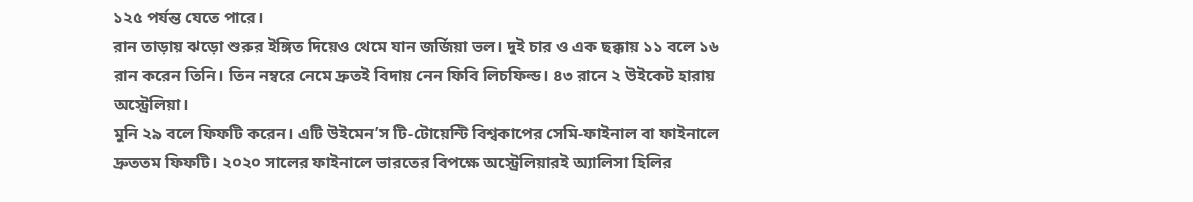১২৫ পর্যন্ত যেতে পারে।
রান তাড়ায় ঝড়ো শুরুর ইঙ্গিত দিয়েও থেমে যান জর্জিয়া ভল। দুই চার ও এক ছক্কায় ১১ বলে ১৬ রান করেন তিনি। তিন নম্বরে নেমে দ্রুতই বিদায় নেন ফিবি লিচফিল্ড। ৪৩ রানে ২ উইকেট হারায় অস্ট্রেলিয়া।
মুনি ২৯ বলে ফিফটি করেন। এটি উইমেন’স টি-টোয়েন্টি বিশ্বকাপের সেমি-ফাইনাল বা ফাইনালে দ্রুততম ফিফটি। ২০২০ সালের ফাইনালে ভারতের বিপক্ষে অস্ট্রেলিয়ারই অ্যালিসা হিলির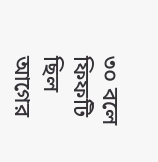৩০ বলে ফিফটি ছিল আগের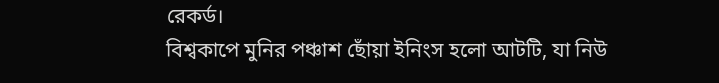রেকর্ড।
বিশ্বকাপে মুনির পঞ্চাশ ছোঁয়া ইনিংস হলো আটটি, যা নিউ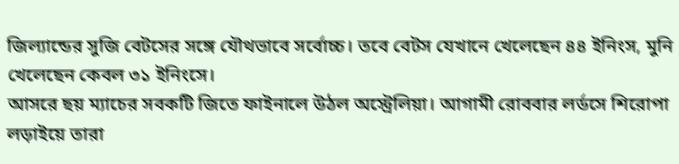জিল্যান্ডের সুজি বেটসের সঙ্গে যৌথভাবে সর্বোচ্চ। তবে বেটস যেখানে খেলেছেন ৪৪ ইনিংস, মুনি খেলেছেন কেবল ৩১ ইনিংসে।
আসরে ছয় ম্যাচের সবকটি জিতে ফাইনালে উঠল অস্ট্রেলিয়া। আগামী রোববার লর্ডসে শিরোপা লড়াইয়ে তারা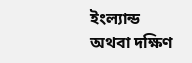ইংল্যান্ড অথবা দক্ষিণ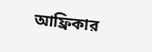আফ্রিকার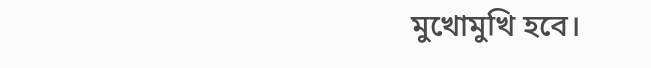মুখোমুখি হবে।